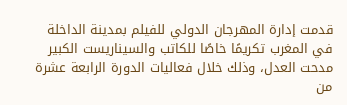قدمت إدارة المهرجان الدولي للفيلم بمدينة الداخلة في المغرب تكريمًا خاصًا للكاتب والسيناريست الكبير مدحت العدل، وذلك خلال فعاليات الدورة الرابعة عشرة من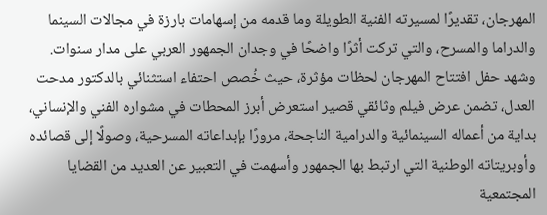المهرجان، تقديرًا لمسيرته الفنية الطويلة وما قدمه من إسهامات بارزة في مجالات السينما والدراما والمسرح، والتي تركت أثرًا واضحًا في وجدان الجمهور العربي على مدار سنوات.
وشهد حفل افتتاح المهرجان لحظات مؤثرة، حيث خُصص احتفاء استثنائي بالدكتور مدحت العدل، تضمن عرض فيلم وثائقي قصير استعرض أبرز المحطات في مشواره الفني والإنساني، بداية من أعماله السينمائية والدرامية الناجحة، مرورًا بإبداعاته المسرحية، وصولًا إلى قصائده وأوبريتاته الوطنية التي ارتبط بها الجمهور وأسهمت في التعبير عن العديد من القضايا المجتمعية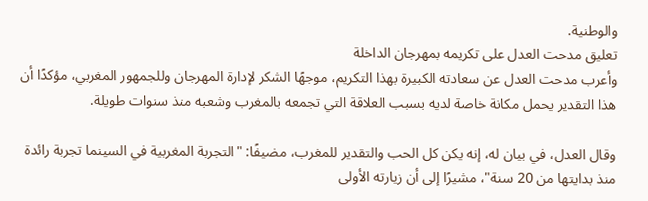والوطنية.
تعليق مدحت العدل على تكريمه بمهرجان الداخلة
وأعرب مدحت العدل عن سعادته الكبيرة بهذا التكريم، موجهًا الشكر لإدارة المهرجان وللجمهور المغربي، مؤكدًا أن هذا التقدير يحمل مكانة خاصة لديه بسبب العلاقة التي تجمعه بالمغرب وشعبه منذ سنوات طويلة.

وقال العدل، في بيان له، إنه يكن كل الحب والتقدير للمغرب، مضيفًا: "التجربة المغربية في السينما تجربة رائدة منذ بدايتها من 20 سنة"، مشيرًا إلى أن زيارته الأولى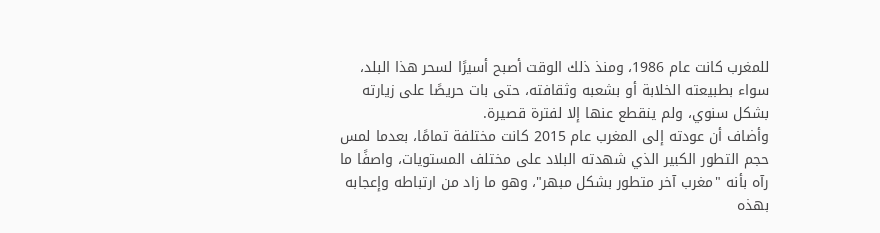للمغرب كانت عام 1986، ومنذ ذلك الوقت أصبح أسيرًا لسحر هذا البلد، سواء بطبيعته الخلابة أو بشعبه وثقافته، حتى بات حريصًا على زيارته بشكل سنوي، ولم ينقطع عنها إلا لفترة قصيرة.
وأضاف أن عودته إلى المغرب عام 2015 كانت مختلفة تمامًا، بعدما لمس حجم التطور الكبير الذي شهدته البلاد على مختلف المستويات، واصفًا ما رآه بأنه "مغرب آخر متطور بشكل مبهر"، وهو ما زاد من ارتباطه وإعجابه بهذه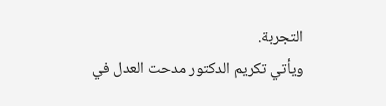التجربة.
ويأتي تكريم الدكتور مدحت العدل في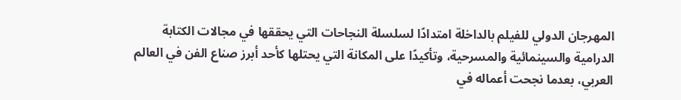المهرجان الدولي للفيلم بالداخلة امتدادًا لسلسلة النجاحات التي يحققها في مجالات الكتابة الدرامية والسينمائية والمسرحية، وتأكيدًا على المكانة التي يحتلها كأحد أبرز صناع الفن في العالم العربي، بعدما نجحت أعماله في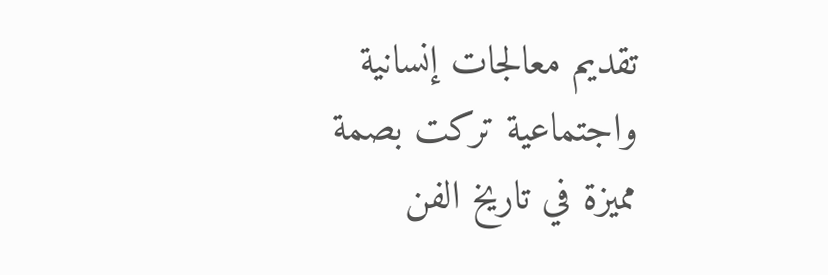تقديم معالجات إنسانية واجتماعية تركت بصمة مميزة في تاريخ الفن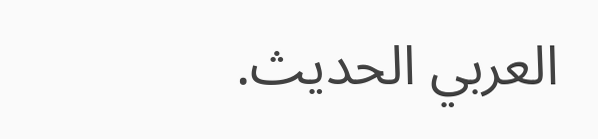العربي الحديث.